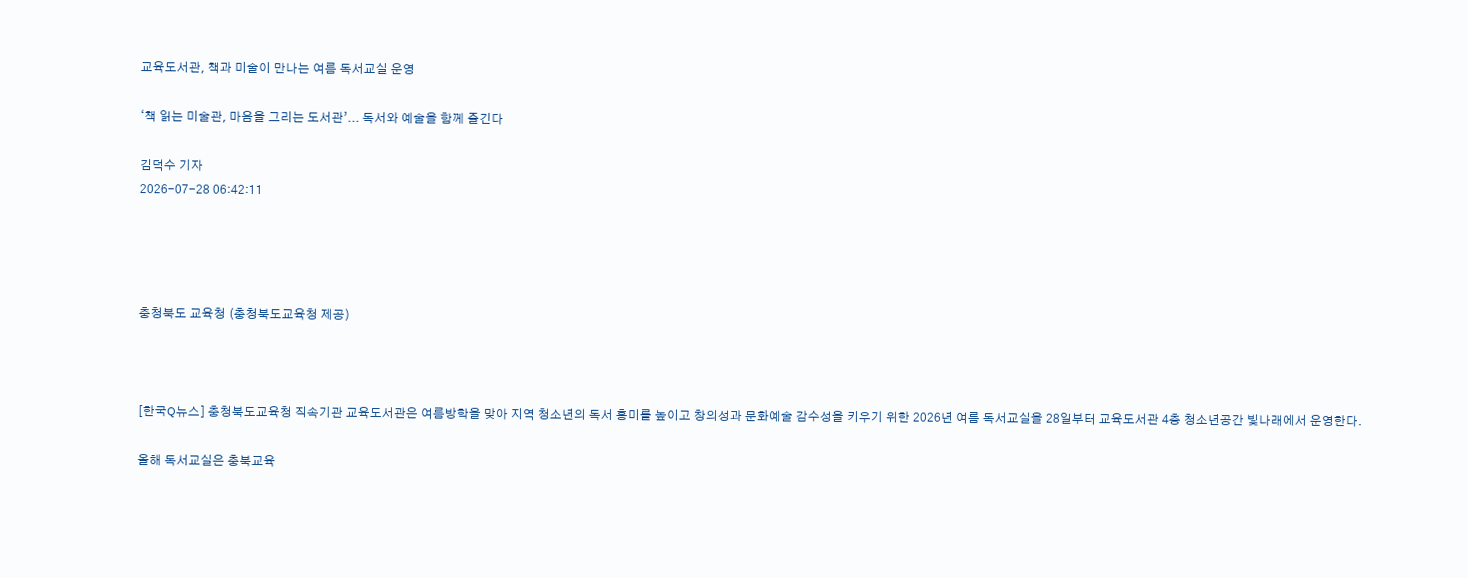교육도서관, 책과 미술이 만나는 여름 독서교실 운영

‘책 읽는 미술관, 마음을 그리는 도서관’... 독서와 예술을 함께 즐긴다

김덕수 기자
2026-07-28 06:42:11




충청북도 교육청 (충청북도교육청 제공)



[한국Q뉴스] 충청북도교육청 직속기관 교육도서관은 여름방학을 맞아 지역 청소년의 독서 흥미를 높이고 창의성과 문화예술 감수성을 키우기 위한 2026년 여름 독서교실을 28일부터 교육도서관 4층 청소년공간 빛나래에서 운영한다.

올해 독서교실은 충북교육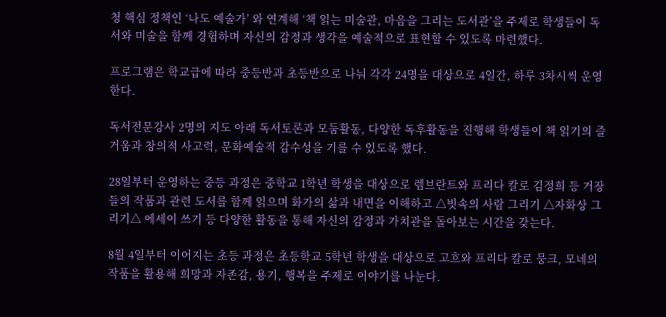청 핵심 정책인 ‘나도 예술가’ 와 연계해 ‘책 읽는 미술관, 마음을 그리는 도서관’을 주제로 학생들이 독서와 미술을 함께 경험하며 자신의 감정과 생각을 예술적으로 표현할 수 있도록 마련했다.

프로그램은 학교급에 따라 중등반과 초등반으로 나눠 각각 24명을 대상으로 4일간, 하루 3차시씩 운영한다.

독서전문강사 2명의 지도 아래 독서토론과 모둠활동, 다양한 독후활동을 진행해 학생들이 책 읽기의 즐거움과 창의적 사고력, 문화예술적 감수성을 기를 수 있도록 했다.

28일부터 운영하는 중등 과정은 중학교 1학년 학생을 대상으로 렘브란트와 프리다 칼로 김정희 등 거장들의 작품과 관련 도서를 함께 읽으며 화가의 삶과 내면을 이해하고 △빗속의 사람 그리기 △자화상 그리기△ 에세이 쓰기 등 다양한 활동을 통해 자신의 감정과 가치관을 돌아보는 시간을 갖는다.

8월 4일부터 이어지는 초등 과정은 초등학교 5학년 학생을 대상으로 고흐와 프리다 칼로 뭉크, 모네의 작품을 활용해 희망과 자존감, 용기, 행복을 주제로 이야기를 나눈다.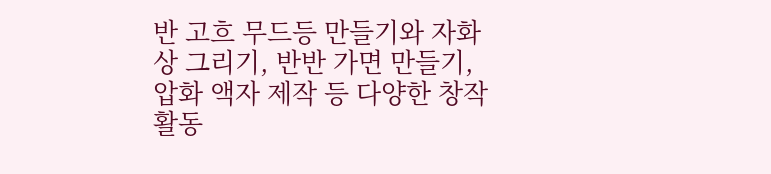반 고흐 무드등 만들기와 자화상 그리기, 반반 가면 만들기, 압화 액자 제작 등 다양한 창작활동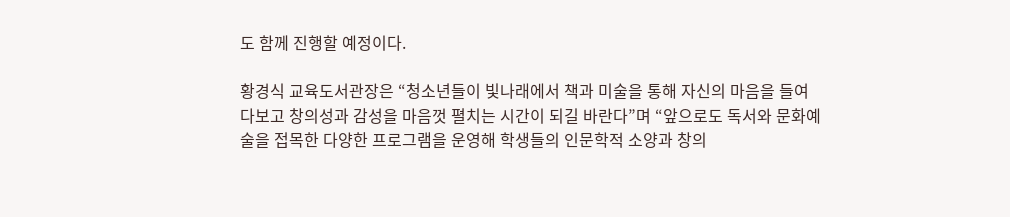도 함께 진행할 예정이다.

황경식 교육도서관장은 “청소년들이 빛나래에서 책과 미술을 통해 자신의 마음을 들여다보고 창의성과 감성을 마음껏 펼치는 시간이 되길 바란다”며 “앞으로도 독서와 문화예술을 접목한 다양한 프로그램을 운영해 학생들의 인문학적 소양과 창의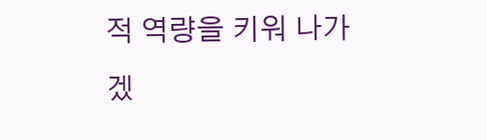적 역량을 키워 나가겠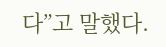다”고 말했다.